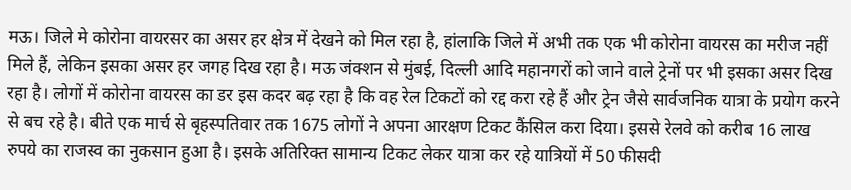मऊ। जिले मे कोरोना वायरसर का असर हर क्षेत्र में देखने को मिल रहा है, हांलाकि जिले में अभी तक एक भी कोरोना वायरस का मरीज नहीं मिले हैं, लेकिन इसका असर हर जगह दिख रहा है। मऊ जंक्शन से मुंबई, दिल्ली आदि महानगरों को जाने वाले ट्रेनों पर भी इसका असर दिख रहा है। लोगों में कोरोना वायरस का डर इस कदर बढ़ रहा है कि वह रेल टिकटों को रद्द करा रहे हैं और ट्रेन जैसे सार्वजनिक यात्रा के प्रयोग करने से बच रहे है। बीते एक मार्च से बृहस्पतिवार तक 1675 लोगों ने अपना आरक्षण टिकट कैंसिल करा दिया। इससे रेलवे को करीब 16 लाख रुपये का राजस्व का नुकसान हुआ है। इसके अतिरिक्त सामान्य टिकट लेकर यात्रा कर रहे यात्रियों में 50 फीसदी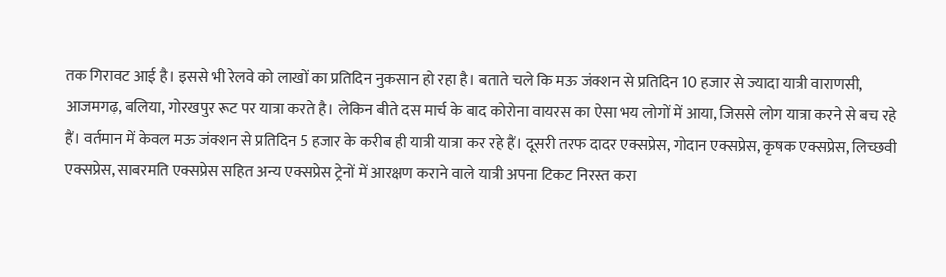तक गिरावट आई है। इससे भी रेलवे को लाखों का प्रतिदिन नुकसान हो रहा है। बताते चले कि मऊ जंक्शन से प्रतिदिन 10 हजार से ज्यादा यात्री वाराणसी, आजमगढ़, बलिया, गोरखपुर रूट पर यात्रा करते है। लेकिन बीते दस मार्च के बाद कोरोना वायरस का ऐसा भय लोगों में आया, जिससे लोग यात्रा करने से बच रहे हैं। वर्तमान में केवल मऊ जंक्शन से प्रतिदिन 5 हजार के करीब ही यात्री यात्रा कर रहे हैं। दूसरी तरफ दादर एक्सप्रेस, गोदान एक्सप्रेस, कृषक एक्सप्रेस, लिच्छवी एक्सप्रेस, साबरमति एक्सप्रेस सहित अन्य एक्सप्रेस ट्रेनों में आरक्षण कराने वाले यात्री अपना टिकट निरस्त करा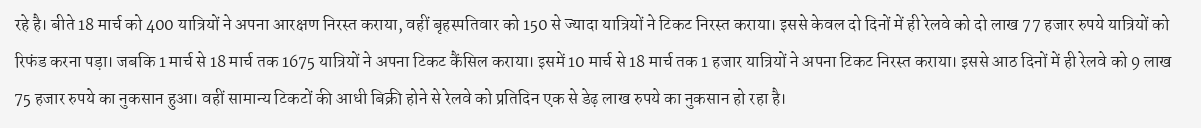रहे है। बीते 18 मार्च को 400 यात्रियों ने अपना आरक्षण निरस्त कराया, वहीं बृहस्पतिवार को 150 से ज्यादा यात्रियों ने टिकट निरस्त कराया। इससे केवल दो दिनों में ही रेलवे को दो लाख 77 हजार रुपये यात्रियों को रिफंड करना पड़ा। जबकि 1 मार्च से 18 मार्च तक 1675 यात्रियों ने अपना टिकट कैंसिल कराया। इसमें 10 मार्च से 18 मार्च तक 1 हजार यात्रियों ने अपना टिकट निरस्त कराया। इससे आठ दिनों में ही रेलवे को 9 लाख 75 हजार रुपये का नुकसान हुआ। वहीं सामान्य टिकटों की आधी बिक्री होने से रेलवे को प्रतिदिन एक से डेढ़ लाख रुपये का नुकसान हो रहा है।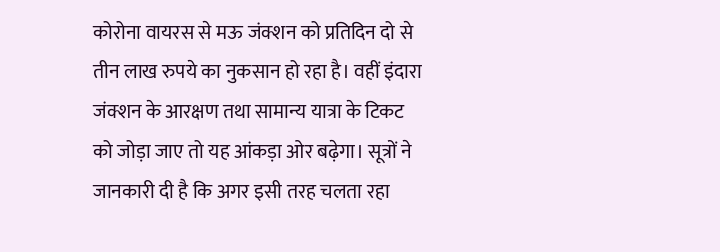कोरोना वायरस से मऊ जंक्शन को प्रतिदिन दो से तीन लाख रुपये का नुकसान हो रहा है। वहीं इंदारा जंक्शन के आरक्षण तथा सामान्य यात्रा के टिकट को जोड़ा जाए तो यह आंकड़ा ओर बढ़ेगा। सूत्रों ने जानकारी दी है कि अगर इसी तरह चलता रहा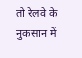तो रेलवे के नुकसान में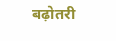बढ़ोतरी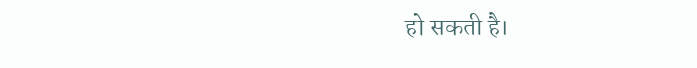हो सकती है।